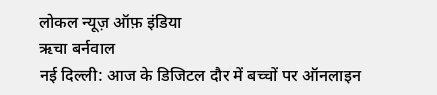लोकल न्यूज़ ऑफ़ इंडिया
ऋचा बर्नवाल
नई दिल्ली: आज के डिजिटल दौर में बच्चों पर ऑनलाइन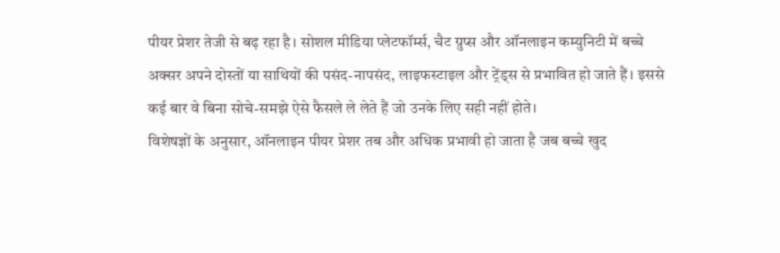पीयर प्रेशर तेजी से बढ़ रहा है। सोशल मीडिया प्लेटफॉर्म्स, चैट ग्रुप्स और ऑनलाइन कम्युनिटी में बच्चे अक्सर अपने दोस्तों या साथियों की पसंद-नापसंद, लाइफस्टाइल और ट्रेंड्स से प्रभावित हो जाते हैं। इससे कई बार वे बिना सोचे-समझे ऐसे फैसले ले लेते हैं जो उनके लिए सही नहीं होते।
विशेषज्ञों के अनुसार, ऑनलाइन पीयर प्रेशर तब और अधिक प्रभावी हो जाता है जब बच्चे खुद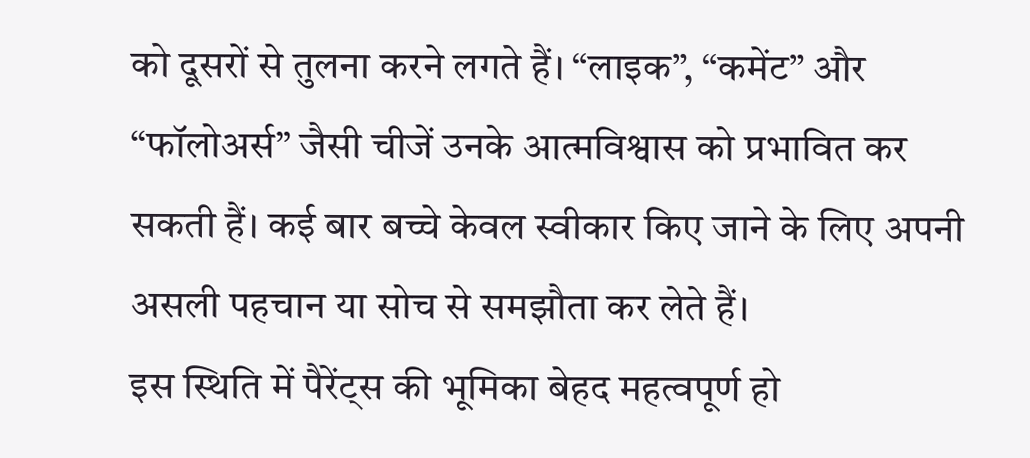को दूसरों से तुलना करने लगते हैं। “लाइक”, “कमेंट” और “फॉलोअर्स” जैसी चीजें उनके आत्मविश्वास को प्रभावित कर सकती हैं। कई बार बच्चे केवल स्वीकार किए जाने के लिए अपनी असली पहचान या सोच से समझौता कर लेते हैं।
इस स्थिति में पैरेंट्स की भूमिका बेहद महत्वपूर्ण हो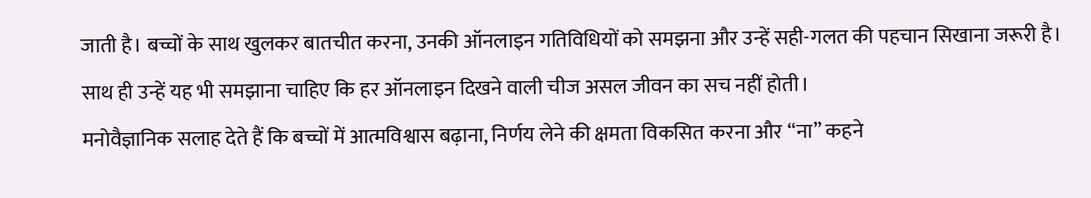जाती है। बच्चों के साथ खुलकर बातचीत करना, उनकी ऑनलाइन गतिविधियों को समझना और उन्हें सही-गलत की पहचान सिखाना जरूरी है। साथ ही उन्हें यह भी समझाना चाहिए कि हर ऑनलाइन दिखने वाली चीज असल जीवन का सच नहीं होती।
मनोवैज्ञानिक सलाह देते हैं कि बच्चों में आत्मविश्वास बढ़ाना, निर्णय लेने की क्षमता विकसित करना और “ना” कहने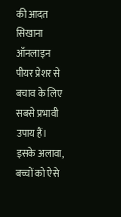की आदत सिखाना ऑनलाइन पीयर प्रेशर से बचाव के लिए सबसे प्रभावी उपाय हैं। इसके अलावा, बच्चों को ऐसे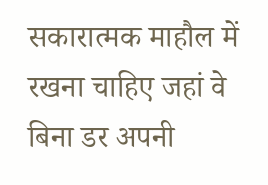सकारात्मक माहौल में रखना चाहिए जहां वे बिना डर अपनी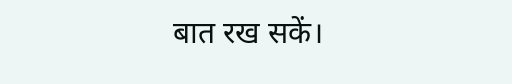बात रख सकें।